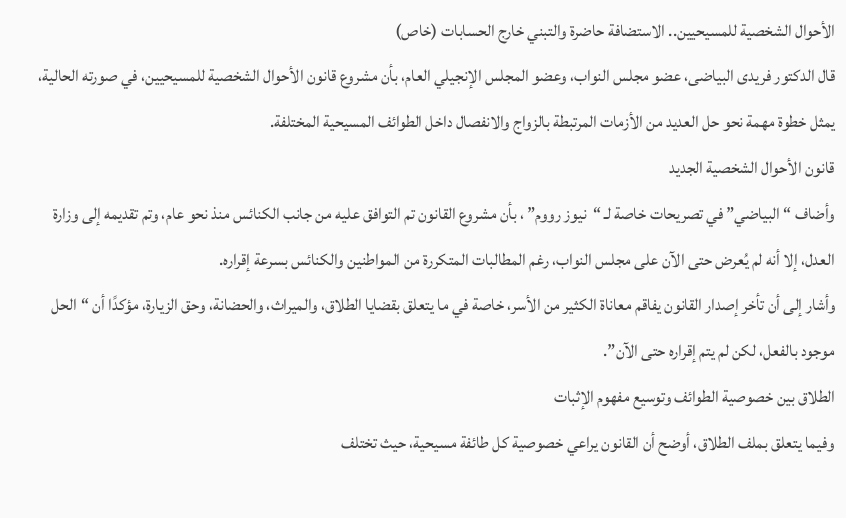الأحوال الشخصية للمسيحيين.. الاستضافة حاضرة والتبني خارج الحسابات (خاص)
قال الدكتور فريدى البياضى، عضو مجلس النواب، وعضو المجلس الإنجيلي العام، بأن مشروع قانون الأحوال الشخصية للمسيحيين، في صورته الحالية، يمثل خطوة مهمة نحو حل العديد من الأزمات المرتبطة بالزواج والانفصال داخل الطوائف المسيحية المختلفة.
قانون الأحوال الشخصية الجديد
وأضاف “ البياضي” في تصريحات خاصة لـ “نيوز رووم” ، بأن مشروع القانون تم التوافق عليه من جانب الكنائس منذ نحو عام، وتم تقديمه إلى وزارة العدل، إلا أنه لم يُعرض حتى الآن على مجلس النواب، رغم المطالبات المتكررة من المواطنين والكنائس بسرعة إقراره.
وأشار إلى أن تأخر إصدار القانون يفاقم معاناة الكثير من الأسر، خاصة في ما يتعلق بقضايا الطلاق، والميراث، والحضانة، وحق الزيارة، مؤكدًا أن “الحل موجود بالفعل، لكن لم يتم إقراره حتى الآن”.
الطلاق بين خصوصية الطوائف وتوسيع مفهوم الإثبات
وفيما يتعلق بملف الطلاق، أوضح أن القانون يراعي خصوصية كل طائفة مسيحية، حيث تختلف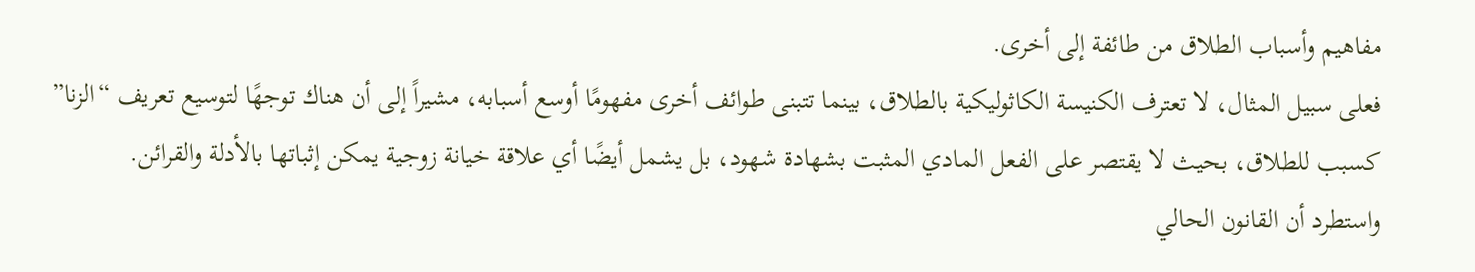مفاهيم وأسباب الطلاق من طائفة إلى أخرى.
فعلى سبيل المثال، لا تعترف الكنيسة الكاثوليكية بالطلاق، بينما تتبنى طوائف أخرى مفهومًا أوسع أسبابه، مشيراً إلى أن هناك توجهًا لتوسيع تعريف “الزنا” كسبب للطلاق، بحيث لا يقتصر على الفعل المادي المثبت بشهادة شهود، بل يشمل أيضًا أي علاقة خيانة زوجية يمكن إثباتها بالأدلة والقرائن.
واستطرد أن القانون الحالي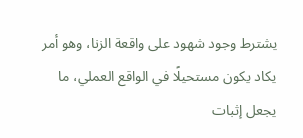يشترط وجود شهود على واقعة الزنا، وهو أمر يكاد يكون مستحيلًا في الواقع العملي، ما يجعل إثبات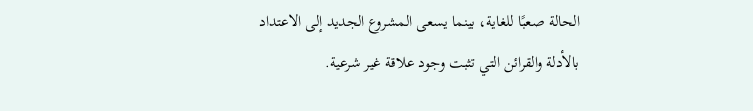الحالة صعبًا للغاية، بينما يسعى المشروع الجديد إلى الاعتداد بالأدلة والقرائن التي تثبت وجود علاقة غير شرعية.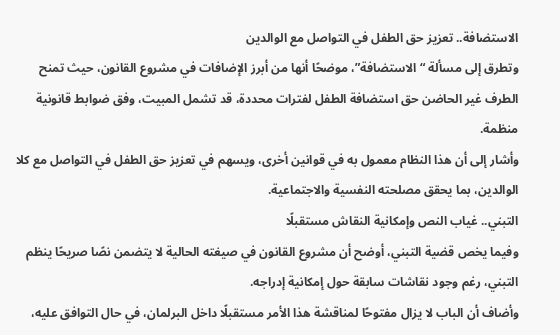الاستضافة.. تعزيز حق الطفل في التواصل مع الوالدين
وتطرق إلى مسألة “الاستضافة”، موضحًا أنها من أبرز الإضافات في مشروع القانون، حيث تمنح الطرف غير الحاضن حق استضافة الطفل لفترات محددة، قد تشمل المبيت، وفق ضوابط قانونية منظمة.
وأشار إلى أن هذا النظام معمول به في قوانين أخرى، ويسهم في تعزيز حق الطفل في التواصل مع كلا الوالدين، بما يحقق مصلحته النفسية والاجتماعية.
التبني.. غياب النص وإمكانية النقاش مستقبلًا
وفيما يخص قضية التبني، أوضح أن مشروع القانون في صيغته الحالية لا يتضمن نصًا صريحًا ينظم التبني، رغم وجود نقاشات سابقة حول إمكانية إدراجه.
وأضاف أن الباب لا يزال مفتوحًا لمناقشة هذا الأمر مستقبلًا داخل البرلمان، في حال التوافق عليه،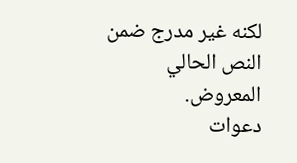لكنه غير مدرج ضمن النص الحالي المعروض.
دعوات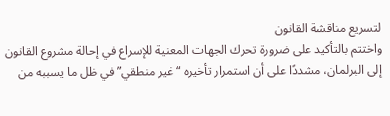لتسريع مناقشة القانون
واختتم بالتأكيد على ضرورة تحرك الجهات المعنية للإسراع في إحالة مشروع القانون إلى البرلمان، مشددًا على أن استمرار تأخيره “غير منطقي” في ظل ما يسببه من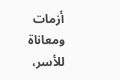أزمات ومعاناة للأسر،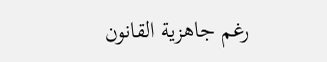رغم جاهزية القانون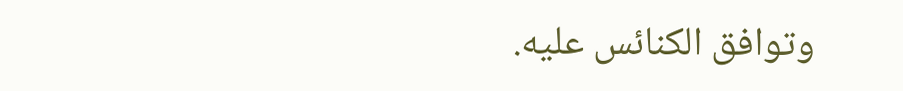وتوافق الكنائس عليه.